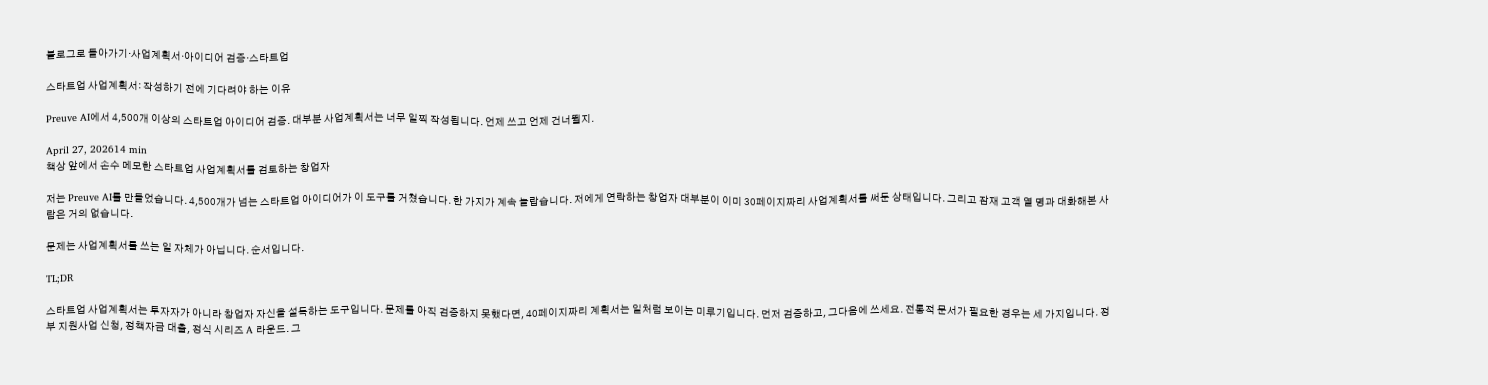블로그로 돌아가기·사업계획서·아이디어 검증·스타트업

스타트업 사업계획서: 작성하기 전에 기다려야 하는 이유

Preuve AI에서 4,500개 이상의 스타트업 아이디어 검증. 대부분 사업계획서는 너무 일찍 작성됩니다. 언제 쓰고 언제 건너뛸지.

April 27, 202614 min
책상 앞에서 손수 메모한 스타트업 사업계획서를 검토하는 창업자

저는 Preuve AI를 만들었습니다. 4,500개가 넘는 스타트업 아이디어가 이 도구를 거쳤습니다. 한 가지가 계속 놀랍습니다. 저에게 연락하는 창업자 대부분이 이미 30페이지짜리 사업계획서를 써둔 상태입니다. 그리고 잠재 고객 열 명과 대화해본 사람은 거의 없습니다.

문제는 사업계획서를 쓰는 일 자체가 아닙니다. 순서입니다.

TL;DR

스타트업 사업계획서는 투자자가 아니라 창업자 자신을 설득하는 도구입니다. 문제를 아직 검증하지 못했다면, 40페이지짜리 계획서는 일처럼 보이는 미루기입니다. 먼저 검증하고, 그다음에 쓰세요. 전통적 문서가 필요한 경우는 세 가지입니다. 정부 지원사업 신청, 정책자금 대출, 정식 시리즈 A 라운드. 그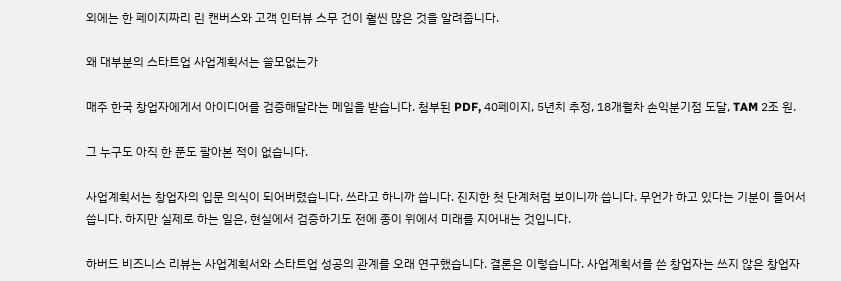외에는 한 페이지짜리 린 캔버스와 고객 인터뷰 스무 건이 훨씬 많은 것을 알려줍니다.

왜 대부분의 스타트업 사업계획서는 쓸모없는가

매주 한국 창업자에게서 아이디어를 검증해달라는 메일을 받습니다. 첨부된 PDF, 40페이지, 5년치 추정, 18개월차 손익분기점 도달, TAM 2조 원.

그 누구도 아직 한 푼도 팔아본 적이 없습니다.

사업계획서는 창업자의 입문 의식이 되어버렸습니다. 쓰라고 하니까 씁니다. 진지한 첫 단계처럼 보이니까 씁니다. 무언가 하고 있다는 기분이 들어서 씁니다. 하지만 실제로 하는 일은, 현실에서 검증하기도 전에 종이 위에서 미래를 지어내는 것입니다.

하버드 비즈니스 리뷰는 사업계획서와 스타트업 성공의 관계를 오래 연구했습니다. 결론은 이렇습니다. 사업계획서를 쓴 창업자는 쓰지 않은 창업자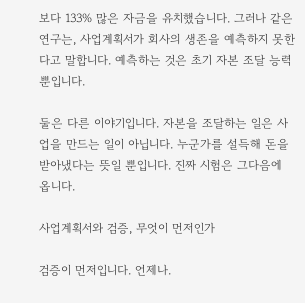보다 133% 많은 자금을 유치했습니다. 그러나 같은 연구는, 사업계획서가 회사의 생존을 예측하지 못한다고 말합니다. 예측하는 것은 초기 자본 조달 능력뿐입니다.

둘은 다른 이야기입니다. 자본을 조달하는 일은 사업을 만드는 일이 아닙니다. 누군가를 설득해 돈을 받아냈다는 뜻일 뿐입니다. 진짜 시험은 그다음에 옵니다.

사업계획서와 검증, 무엇이 먼저인가

검증이 먼저입니다. 언제나.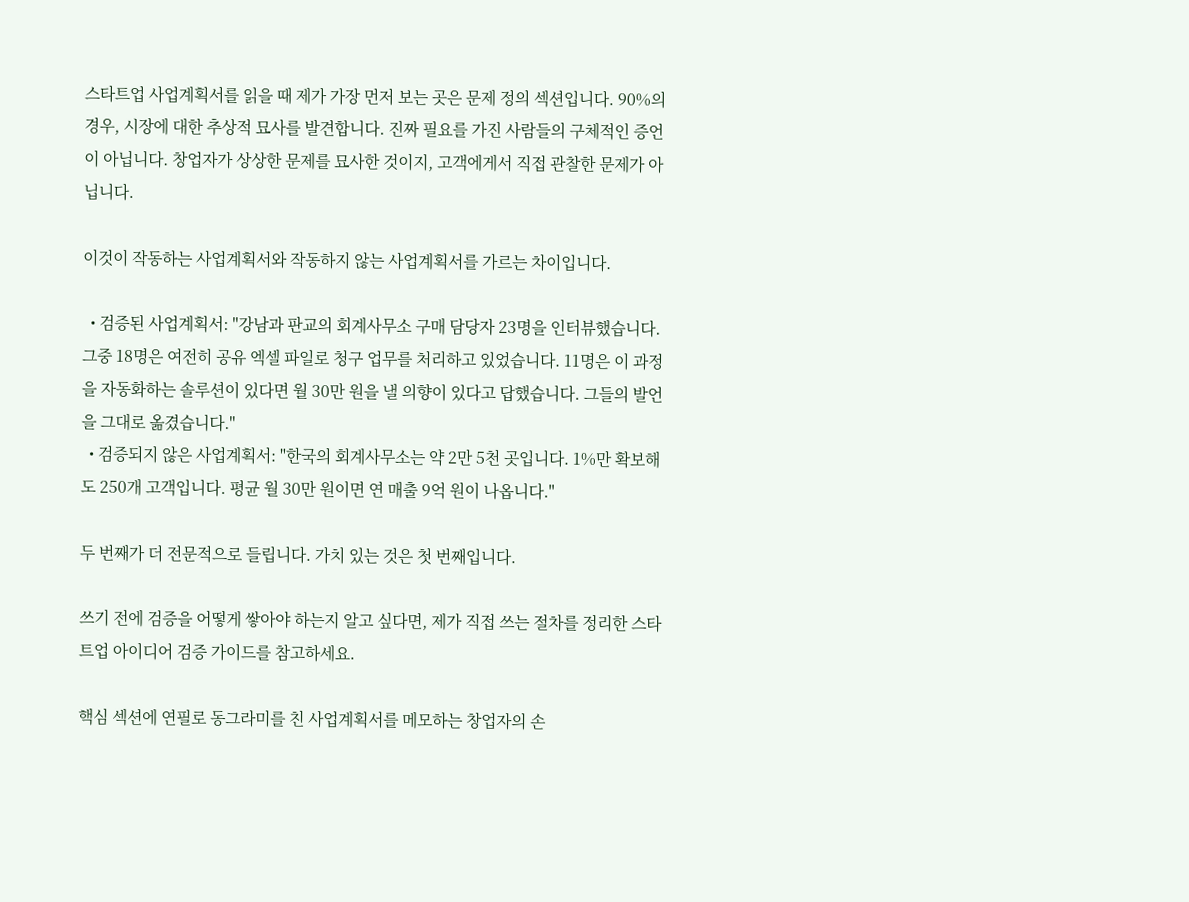스타트업 사업계획서를 읽을 때 제가 가장 먼저 보는 곳은 문제 정의 섹션입니다. 90%의 경우, 시장에 대한 추상적 묘사를 발견합니다. 진짜 필요를 가진 사람들의 구체적인 증언이 아닙니다. 창업자가 상상한 문제를 묘사한 것이지, 고객에게서 직접 관찰한 문제가 아닙니다.

이것이 작동하는 사업계획서와 작동하지 않는 사업계획서를 가르는 차이입니다.

  • 검증된 사업계획서: "강남과 판교의 회계사무소 구매 담당자 23명을 인터뷰했습니다. 그중 18명은 여전히 공유 엑셀 파일로 청구 업무를 처리하고 있었습니다. 11명은 이 과정을 자동화하는 솔루션이 있다면 월 30만 원을 낼 의향이 있다고 답했습니다. 그들의 발언을 그대로 옮겼습니다."
  • 검증되지 않은 사업계획서: "한국의 회계사무소는 약 2만 5천 곳입니다. 1%만 확보해도 250개 고객입니다. 평균 월 30만 원이면 연 매출 9억 원이 나옵니다."

두 번째가 더 전문적으로 들립니다. 가치 있는 것은 첫 번째입니다.

쓰기 전에 검증을 어떻게 쌓아야 하는지 알고 싶다면, 제가 직접 쓰는 절차를 정리한 스타트업 아이디어 검증 가이드를 참고하세요.

핵심 섹션에 연필로 동그라미를 친 사업계획서를 메모하는 창업자의 손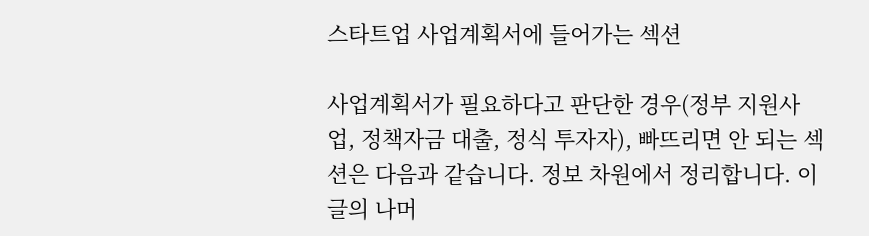스타트업 사업계획서에 들어가는 섹션

사업계획서가 필요하다고 판단한 경우(정부 지원사업, 정책자금 대출, 정식 투자자), 빠뜨리면 안 되는 섹션은 다음과 같습니다. 정보 차원에서 정리합니다. 이 글의 나머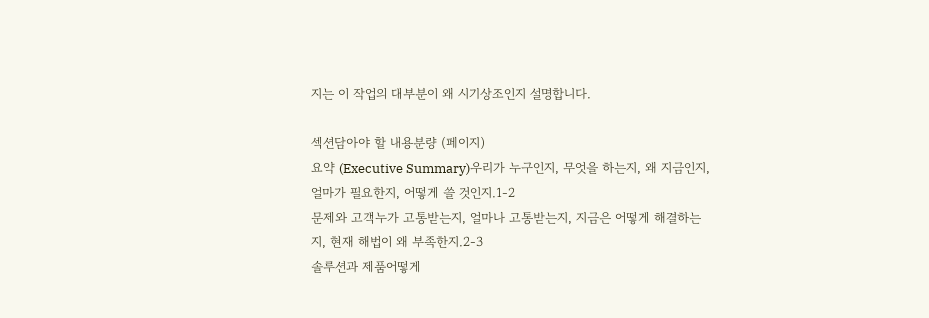지는 이 작업의 대부분이 왜 시기상조인지 설명합니다.

섹션담아야 할 내용분량 (페이지)
요약 (Executive Summary)우리가 누구인지, 무엇을 하는지, 왜 지금인지, 얼마가 필요한지, 어떻게 쓸 것인지.1-2
문제와 고객누가 고통받는지, 얼마나 고통받는지, 지금은 어떻게 해결하는지, 현재 해법이 왜 부족한지.2-3
솔루션과 제품어떻게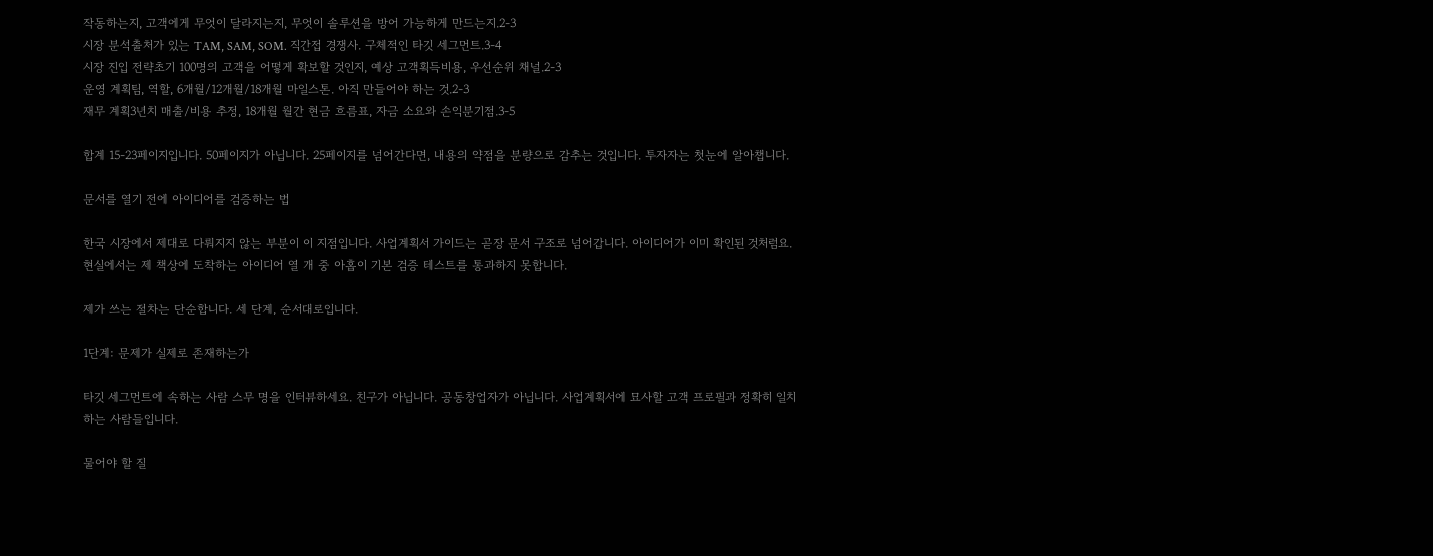작동하는지, 고객에게 무엇이 달라지는지, 무엇이 솔루션을 방어 가능하게 만드는지.2-3
시장 분석출처가 있는 TAM, SAM, SOM. 직간접 경쟁사. 구체적인 타깃 세그먼트.3-4
시장 진입 전략초기 100명의 고객을 어떻게 확보할 것인지, 예상 고객획득비용, 우선순위 채널.2-3
운영 계획팀, 역할, 6개월/12개월/18개월 마일스톤. 아직 만들어야 하는 것.2-3
재무 계획3년치 매출/비용 추정, 18개월 월간 현금 흐름표, 자금 소요와 손익분기점.3-5

합계 15-23페이지입니다. 50페이지가 아닙니다. 25페이지를 넘어간다면, 내용의 약점을 분량으로 감추는 것입니다. 투자자는 첫눈에 알아챕니다.

문서를 열기 전에 아이디어를 검증하는 법

한국 시장에서 제대로 다뤄지지 않는 부분이 이 지점입니다. 사업계획서 가이드는 곧장 문서 구조로 넘어갑니다. 아이디어가 이미 확인된 것처럼요. 현실에서는 제 책상에 도착하는 아이디어 열 개 중 아홉이 기본 검증 테스트를 통과하지 못합니다.

제가 쓰는 절차는 단순합니다. 세 단계, 순서대로입니다.

1단계: 문제가 실제로 존재하는가

타깃 세그먼트에 속하는 사람 스무 명을 인터뷰하세요. 친구가 아닙니다. 공동창업자가 아닙니다. 사업계획서에 묘사할 고객 프로필과 정확히 일치하는 사람들입니다.

물어야 할 질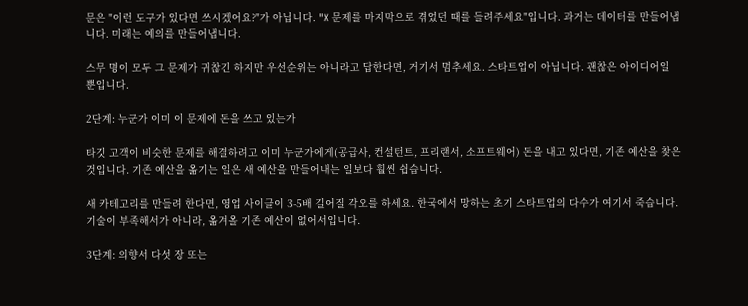문은 "이런 도구가 있다면 쓰시겠어요?"가 아닙니다. "X 문제를 마지막으로 겪었던 때를 들려주세요"입니다. 과거는 데이터를 만들어냅니다. 미래는 예의를 만들어냅니다.

스무 명이 모두 그 문제가 귀찮긴 하지만 우선순위는 아니라고 답한다면, 거기서 멈추세요. 스타트업이 아닙니다. 괜찮은 아이디어일 뿐입니다.

2단계: 누군가 이미 이 문제에 돈을 쓰고 있는가

타깃 고객이 비슷한 문제를 해결하려고 이미 누군가에게(공급사, 컨설턴트, 프리랜서, 소프트웨어) 돈을 내고 있다면, 기존 예산을 찾은 것입니다. 기존 예산을 옮기는 일은 새 예산을 만들어내는 일보다 훨씬 쉽습니다.

새 카테고리를 만들려 한다면, 영업 사이클이 3-5배 길어질 각오를 하세요. 한국에서 망하는 초기 스타트업의 다수가 여기서 죽습니다. 기술이 부족해서가 아니라, 옮겨올 기존 예산이 없어서입니다.

3단계: 의향서 다섯 장 또는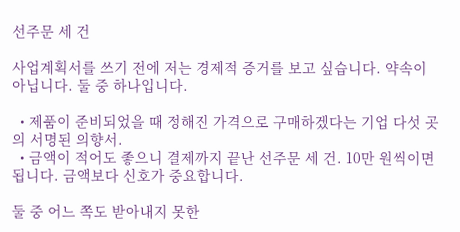선주문 세 건

사업계획서를 쓰기 전에 저는 경제적 증거를 보고 싶습니다. 약속이 아닙니다. 둘 중 하나입니다.

  • 제품이 준비되었을 때 정해진 가격으로 구매하겠다는 기업 다섯 곳의 서명된 의향서.
  • 금액이 적어도 좋으니 결제까지 끝난 선주문 세 건. 10만 원씩이면 됩니다. 금액보다 신호가 중요합니다.

둘 중 어느 쪽도 받아내지 못한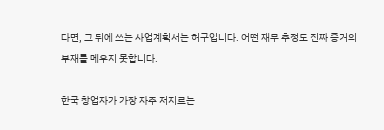다면, 그 뒤에 쓰는 사업계획서는 허구입니다. 어떤 재무 추정도 진짜 증거의 부재를 메우지 못합니다.

한국 창업자가 가장 자주 저지르는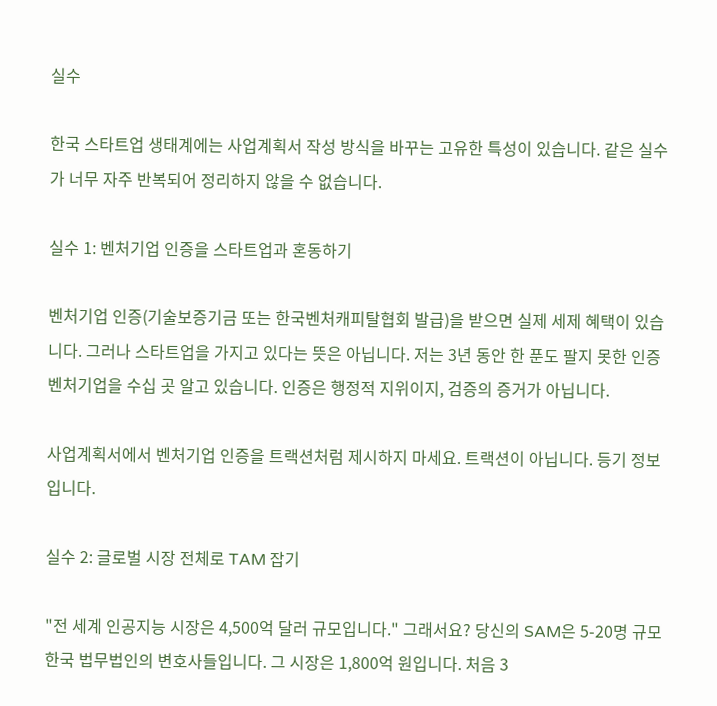실수

한국 스타트업 생태계에는 사업계획서 작성 방식을 바꾸는 고유한 특성이 있습니다. 같은 실수가 너무 자주 반복되어 정리하지 않을 수 없습니다.

실수 1: 벤처기업 인증을 스타트업과 혼동하기

벤처기업 인증(기술보증기금 또는 한국벤처캐피탈협회 발급)을 받으면 실제 세제 혜택이 있습니다. 그러나 스타트업을 가지고 있다는 뜻은 아닙니다. 저는 3년 동안 한 푼도 팔지 못한 인증 벤처기업을 수십 곳 알고 있습니다. 인증은 행정적 지위이지, 검증의 증거가 아닙니다.

사업계획서에서 벤처기업 인증을 트랙션처럼 제시하지 마세요. 트랙션이 아닙니다. 등기 정보입니다.

실수 2: 글로벌 시장 전체로 TAM 잡기

"전 세계 인공지능 시장은 4,500억 달러 규모입니다." 그래서요? 당신의 SAM은 5-20명 규모 한국 법무법인의 변호사들입니다. 그 시장은 1,800억 원입니다. 처음 3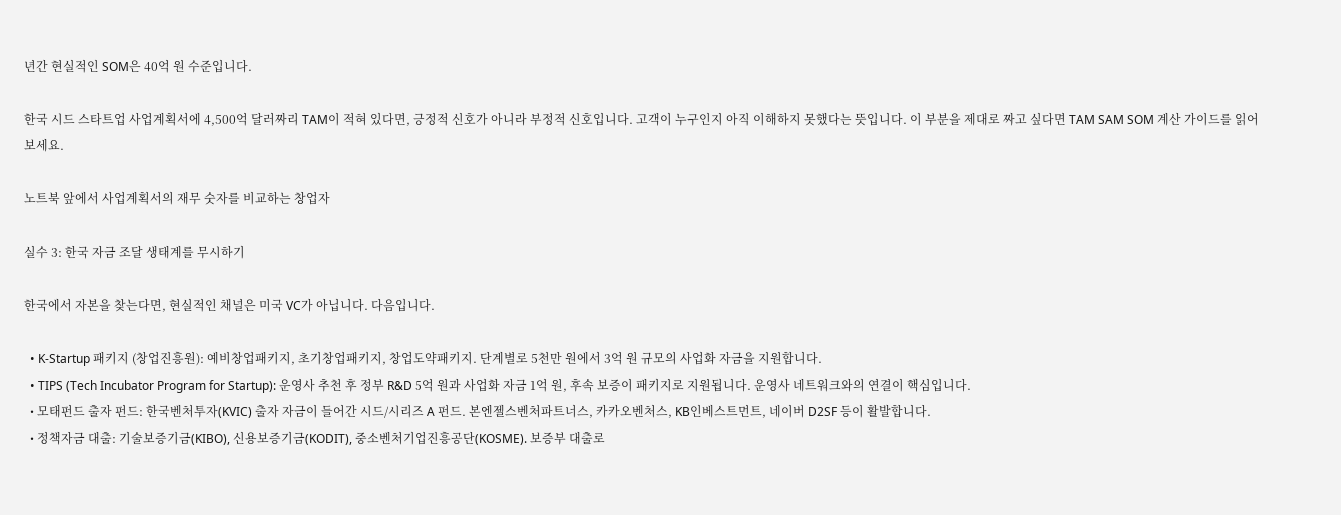년간 현실적인 SOM은 40억 원 수준입니다.

한국 시드 스타트업 사업계획서에 4,500억 달러짜리 TAM이 적혀 있다면, 긍정적 신호가 아니라 부정적 신호입니다. 고객이 누구인지 아직 이해하지 못했다는 뜻입니다. 이 부분을 제대로 짜고 싶다면 TAM SAM SOM 계산 가이드를 읽어보세요.

노트북 앞에서 사업계획서의 재무 숫자를 비교하는 창업자

실수 3: 한국 자금 조달 생태계를 무시하기

한국에서 자본을 찾는다면, 현실적인 채널은 미국 VC가 아닙니다. 다음입니다.

  • K-Startup 패키지 (창업진흥원): 예비창업패키지, 초기창업패키지, 창업도약패키지. 단계별로 5천만 원에서 3억 원 규모의 사업화 자금을 지원합니다.
  • TIPS (Tech Incubator Program for Startup): 운영사 추천 후 정부 R&D 5억 원과 사업화 자금 1억 원, 후속 보증이 패키지로 지원됩니다. 운영사 네트워크와의 연결이 핵심입니다.
  • 모태펀드 출자 펀드: 한국벤처투자(KVIC) 출자 자금이 들어간 시드/시리즈 A 펀드. 본엔젤스벤처파트너스, 카카오벤처스, KB인베스트먼트, 네이버 D2SF 등이 활발합니다.
  • 정책자금 대출: 기술보증기금(KIBO), 신용보증기금(KODIT), 중소벤처기업진흥공단(KOSME). 보증부 대출로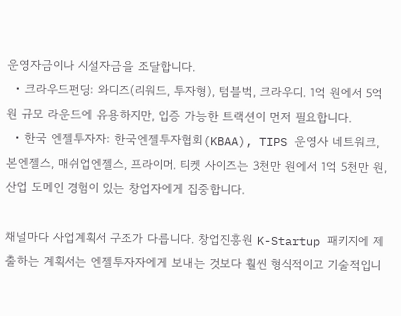운영자금이나 시설자금을 조달합니다.
  • 크라우드펀딩: 와디즈(리워드, 투자형), 텀블벅, 크라우디. 1억 원에서 5억 원 규모 라운드에 유용하지만, 입증 가능한 트랙션이 먼저 필요합니다.
  • 한국 엔젤투자자: 한국엔젤투자협회(KBAA), TIPS 운영사 네트워크, 본엔젤스, 매쉬업엔젤스, 프라이머. 티켓 사이즈는 3천만 원에서 1억 5천만 원, 산업 도메인 경험이 있는 창업자에게 집중합니다.

채널마다 사업계획서 구조가 다릅니다. 창업진흥원 K-Startup 패키지에 제출하는 계획서는 엔젤투자자에게 보내는 것보다 훨씬 형식적이고 기술적입니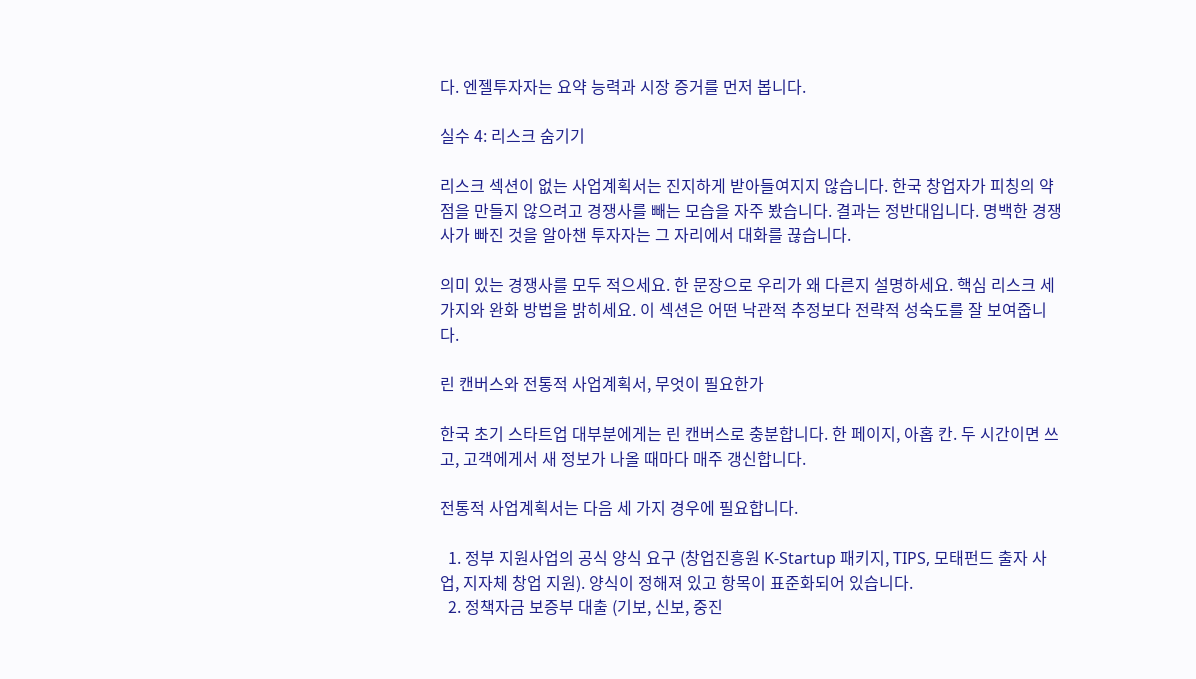다. 엔젤투자자는 요약 능력과 시장 증거를 먼저 봅니다.

실수 4: 리스크 숨기기

리스크 섹션이 없는 사업계획서는 진지하게 받아들여지지 않습니다. 한국 창업자가 피칭의 약점을 만들지 않으려고 경쟁사를 빼는 모습을 자주 봤습니다. 결과는 정반대입니다. 명백한 경쟁사가 빠진 것을 알아챈 투자자는 그 자리에서 대화를 끊습니다.

의미 있는 경쟁사를 모두 적으세요. 한 문장으로 우리가 왜 다른지 설명하세요. 핵심 리스크 세 가지와 완화 방법을 밝히세요. 이 섹션은 어떤 낙관적 추정보다 전략적 성숙도를 잘 보여줍니다.

린 캔버스와 전통적 사업계획서, 무엇이 필요한가

한국 초기 스타트업 대부분에게는 린 캔버스로 충분합니다. 한 페이지, 아홉 칸. 두 시간이면 쓰고, 고객에게서 새 정보가 나올 때마다 매주 갱신합니다.

전통적 사업계획서는 다음 세 가지 경우에 필요합니다.

  1. 정부 지원사업의 공식 양식 요구 (창업진흥원 K-Startup 패키지, TIPS, 모태펀드 출자 사업, 지자체 창업 지원). 양식이 정해져 있고 항목이 표준화되어 있습니다.
  2. 정책자금 보증부 대출 (기보, 신보, 중진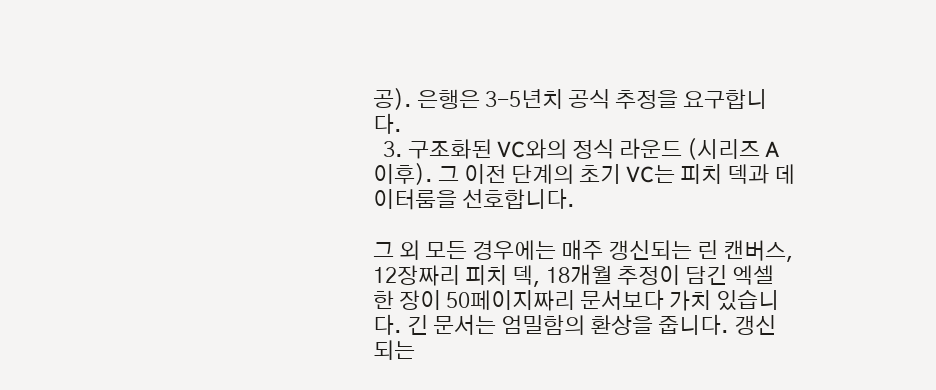공). 은행은 3-5년치 공식 추정을 요구합니다.
  3. 구조화된 VC와의 정식 라운드 (시리즈 A 이후). 그 이전 단계의 초기 VC는 피치 덱과 데이터룸을 선호합니다.

그 외 모든 경우에는 매주 갱신되는 린 캔버스, 12장짜리 피치 덱, 18개월 추정이 담긴 엑셀 한 장이 50페이지짜리 문서보다 가치 있습니다. 긴 문서는 엄밀함의 환상을 줍니다. 갱신되는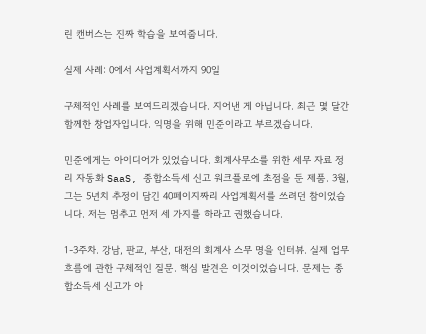린 캔버스는 진짜 학습을 보여줍니다.

실제 사례: 0에서 사업계획서까지 90일

구체적인 사례를 보여드리겠습니다. 지어낸 게 아닙니다. 최근 몇 달간 함께한 창업자입니다. 익명을 위해 민준이라고 부르겠습니다.

민준에게는 아이디어가 있었습니다. 회계사무소를 위한 세무 자료 정리 자동화 SaaS, 종합소득세 신고 워크플로에 초점을 둔 제품. 3월, 그는 5년치 추정이 담긴 40페이지짜리 사업계획서를 쓰려던 참이었습니다. 저는 멈추고 먼저 세 가지를 하라고 권했습니다.

1-3주차. 강남, 판교, 부산, 대전의 회계사 스무 명을 인터뷰. 실제 업무 흐름에 관한 구체적인 질문. 핵심 발견은 이것이었습니다. 문제는 종합소득세 신고가 아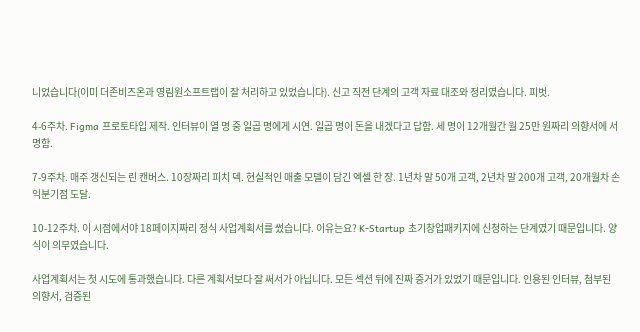니었습니다(이미 더존비즈온과 영림원소프트랩이 잘 처리하고 있었습니다). 신고 직전 단계의 고객 자료 대조와 정리였습니다. 피벗.

4-6주차. Figma 프로토타입 제작. 인터뷰이 열 명 중 일곱 명에게 시연. 일곱 명이 돈을 내겠다고 답함. 세 명이 12개월간 월 25만 원짜리 의향서에 서명함.

7-9주차. 매주 갱신되는 린 캔버스. 10장짜리 피치 덱. 현실적인 매출 모델이 담긴 엑셀 한 장. 1년차 말 50개 고객, 2년차 말 200개 고객, 20개월차 손익분기점 도달.

10-12주차. 이 시점에서야 18페이지짜리 정식 사업계획서를 썼습니다. 이유는요? K-Startup 초기창업패키지에 신청하는 단계였기 때문입니다. 양식이 의무였습니다.

사업계획서는 첫 시도에 통과했습니다. 다른 계획서보다 잘 써서가 아닙니다. 모든 섹션 뒤에 진짜 증거가 있었기 때문입니다. 인용된 인터뷰, 첨부된 의향서, 검증된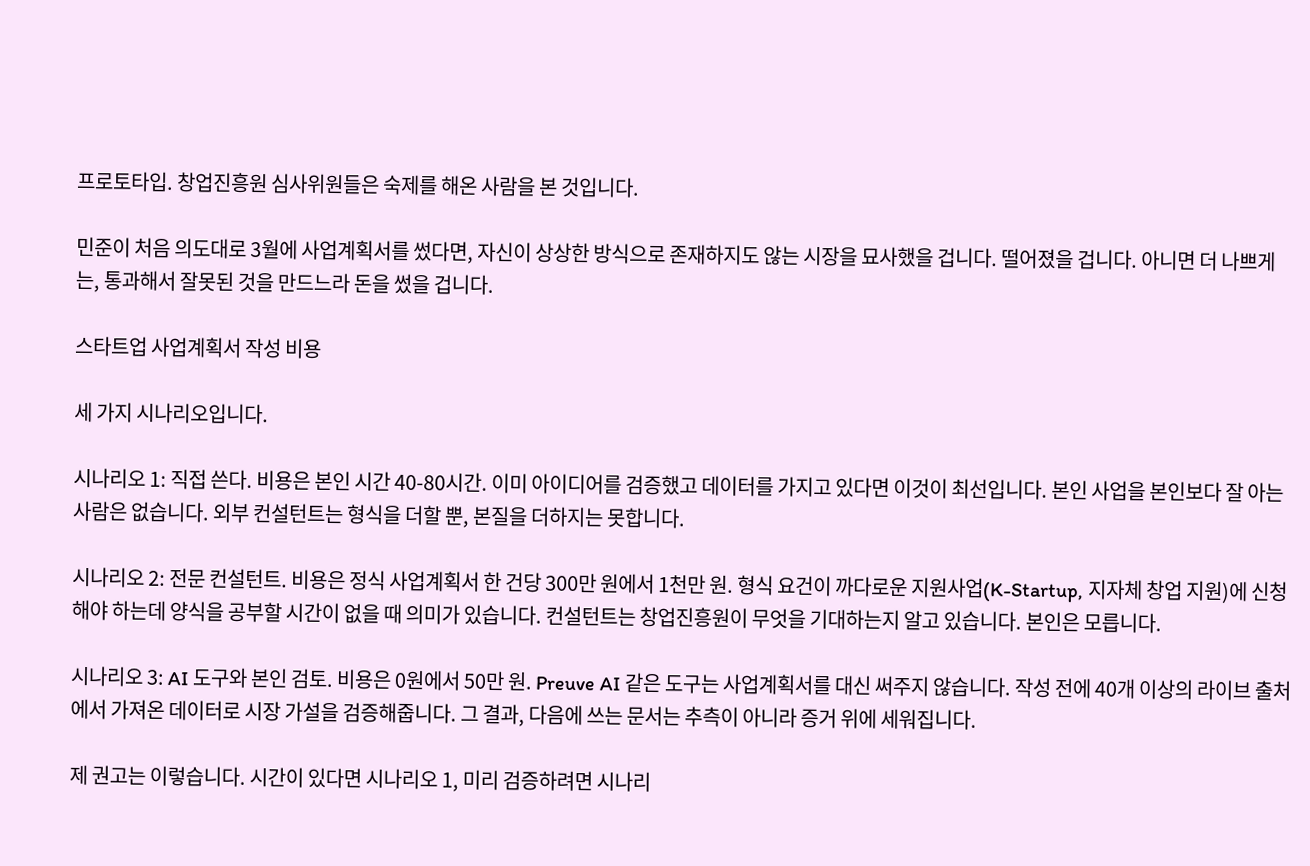프로토타입. 창업진흥원 심사위원들은 숙제를 해온 사람을 본 것입니다.

민준이 처음 의도대로 3월에 사업계획서를 썼다면, 자신이 상상한 방식으로 존재하지도 않는 시장을 묘사했을 겁니다. 떨어졌을 겁니다. 아니면 더 나쁘게는, 통과해서 잘못된 것을 만드느라 돈을 썼을 겁니다.

스타트업 사업계획서 작성 비용

세 가지 시나리오입니다.

시나리오 1: 직접 쓴다. 비용은 본인 시간 40-80시간. 이미 아이디어를 검증했고 데이터를 가지고 있다면 이것이 최선입니다. 본인 사업을 본인보다 잘 아는 사람은 없습니다. 외부 컨설턴트는 형식을 더할 뿐, 본질을 더하지는 못합니다.

시나리오 2: 전문 컨설턴트. 비용은 정식 사업계획서 한 건당 300만 원에서 1천만 원. 형식 요건이 까다로운 지원사업(K-Startup, 지자체 창업 지원)에 신청해야 하는데 양식을 공부할 시간이 없을 때 의미가 있습니다. 컨설턴트는 창업진흥원이 무엇을 기대하는지 알고 있습니다. 본인은 모릅니다.

시나리오 3: AI 도구와 본인 검토. 비용은 0원에서 50만 원. Preuve AI 같은 도구는 사업계획서를 대신 써주지 않습니다. 작성 전에 40개 이상의 라이브 출처에서 가져온 데이터로 시장 가설을 검증해줍니다. 그 결과, 다음에 쓰는 문서는 추측이 아니라 증거 위에 세워집니다.

제 권고는 이렇습니다. 시간이 있다면 시나리오 1, 미리 검증하려면 시나리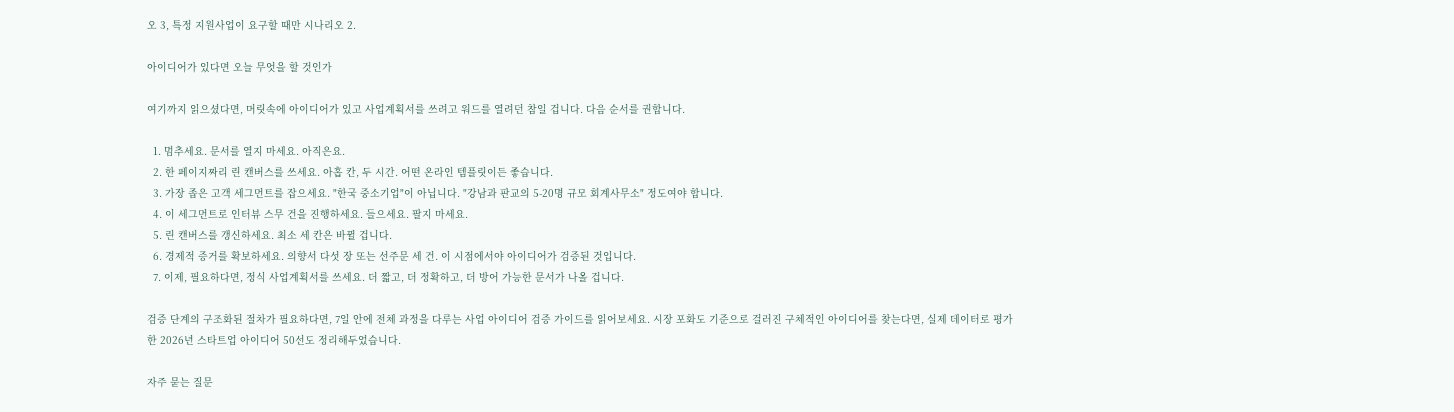오 3, 특정 지원사업이 요구할 때만 시나리오 2.

아이디어가 있다면 오늘 무엇을 할 것인가

여기까지 읽으셨다면, 머릿속에 아이디어가 있고 사업계획서를 쓰려고 워드를 열려던 참일 겁니다. 다음 순서를 권합니다.

  1. 멈추세요. 문서를 열지 마세요. 아직은요.
  2. 한 페이지짜리 린 캔버스를 쓰세요. 아홉 칸, 두 시간. 어떤 온라인 템플릿이든 좋습니다.
  3. 가장 좁은 고객 세그먼트를 잡으세요. "한국 중소기업"이 아닙니다. "강남과 판교의 5-20명 규모 회계사무소" 정도여야 합니다.
  4. 이 세그먼트로 인터뷰 스무 건을 진행하세요. 들으세요. 팔지 마세요.
  5. 린 캔버스를 갱신하세요. 최소 세 칸은 바뀔 겁니다.
  6. 경제적 증거를 확보하세요. 의향서 다섯 장 또는 선주문 세 건. 이 시점에서야 아이디어가 검증된 것입니다.
  7. 이제, 필요하다면, 정식 사업계획서를 쓰세요. 더 짧고, 더 정확하고, 더 방어 가능한 문서가 나올 겁니다.

검증 단계의 구조화된 절차가 필요하다면, 7일 안에 전체 과정을 다루는 사업 아이디어 검증 가이드를 읽어보세요. 시장 포화도 기준으로 걸러진 구체적인 아이디어를 찾는다면, 실제 데이터로 평가한 2026년 스타트업 아이디어 50선도 정리해두었습니다.

자주 묻는 질문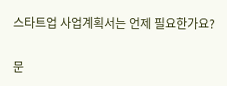스타트업 사업계획서는 언제 필요한가요?

문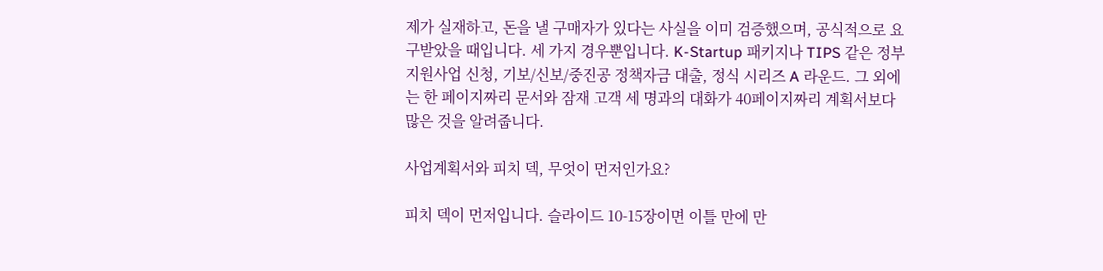제가 실재하고, 돈을 낼 구매자가 있다는 사실을 이미 검증했으며, 공식적으로 요구받았을 때입니다. 세 가지 경우뿐입니다. K-Startup 패키지나 TIPS 같은 정부 지원사업 신청, 기보/신보/중진공 정책자금 대출, 정식 시리즈 A 라운드. 그 외에는 한 페이지짜리 문서와 잠재 고객 세 명과의 대화가 40페이지짜리 계획서보다 많은 것을 알려줍니다.

사업계획서와 피치 덱, 무엇이 먼저인가요?

피치 덱이 먼저입니다. 슬라이드 10-15장이면 이틀 만에 만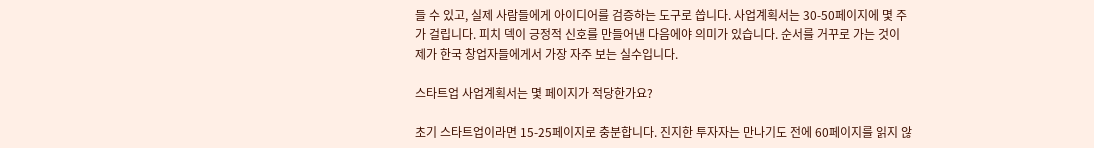들 수 있고, 실제 사람들에게 아이디어를 검증하는 도구로 씁니다. 사업계획서는 30-50페이지에 몇 주가 걸립니다. 피치 덱이 긍정적 신호를 만들어낸 다음에야 의미가 있습니다. 순서를 거꾸로 가는 것이 제가 한국 창업자들에게서 가장 자주 보는 실수입니다.

스타트업 사업계획서는 몇 페이지가 적당한가요?

초기 스타트업이라면 15-25페이지로 충분합니다. 진지한 투자자는 만나기도 전에 60페이지를 읽지 않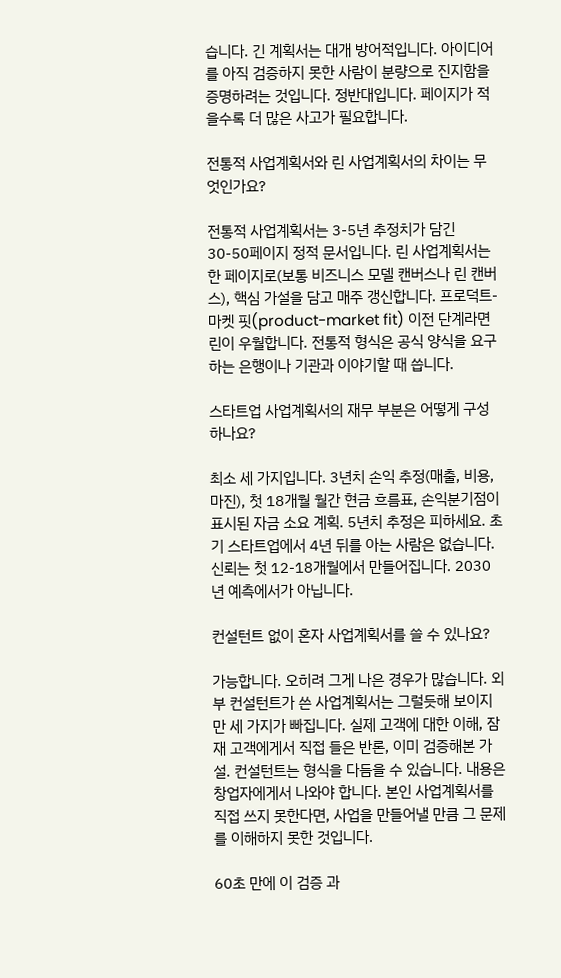습니다. 긴 계획서는 대개 방어적입니다. 아이디어를 아직 검증하지 못한 사람이 분량으로 진지함을 증명하려는 것입니다. 정반대입니다. 페이지가 적을수록 더 많은 사고가 필요합니다.

전통적 사업계획서와 린 사업계획서의 차이는 무엇인가요?

전통적 사업계획서는 3-5년 추정치가 담긴 30-50페이지 정적 문서입니다. 린 사업계획서는 한 페이지로(보통 비즈니스 모델 캔버스나 린 캔버스), 핵심 가설을 담고 매주 갱신합니다. 프로덕트-마켓 핏(product-market fit) 이전 단계라면 린이 우월합니다. 전통적 형식은 공식 양식을 요구하는 은행이나 기관과 이야기할 때 씁니다.

스타트업 사업계획서의 재무 부분은 어떻게 구성하나요?

최소 세 가지입니다. 3년치 손익 추정(매출, 비용, 마진), 첫 18개월 월간 현금 흐름표, 손익분기점이 표시된 자금 소요 계획. 5년치 추정은 피하세요. 초기 스타트업에서 4년 뒤를 아는 사람은 없습니다. 신뢰는 첫 12-18개월에서 만들어집니다. 2030년 예측에서가 아닙니다.

컨설턴트 없이 혼자 사업계획서를 쓸 수 있나요?

가능합니다. 오히려 그게 나은 경우가 많습니다. 외부 컨설턴트가 쓴 사업계획서는 그럴듯해 보이지만 세 가지가 빠집니다. 실제 고객에 대한 이해, 잠재 고객에게서 직접 들은 반론, 이미 검증해본 가설. 컨설턴트는 형식을 다듬을 수 있습니다. 내용은 창업자에게서 나와야 합니다. 본인 사업계획서를 직접 쓰지 못한다면, 사업을 만들어낼 만큼 그 문제를 이해하지 못한 것입니다.

60초 만에 이 검증 과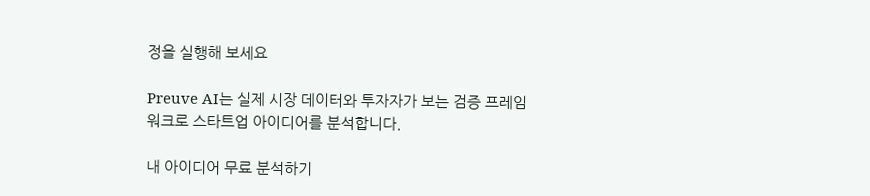정을 실행해 보세요

Preuve AI는 실제 시장 데이터와 투자자가 보는 검증 프레임워크로 스타트업 아이디어를 분석합니다.

내 아이디어 무료 분석하기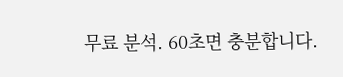무료 분석. 60초면 충분합니다.